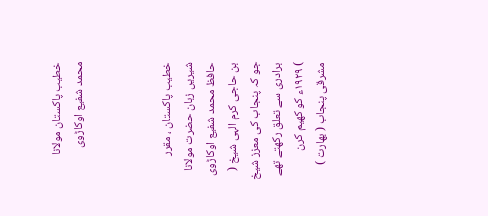خطیب پاکستان مولانا محمد شفیع اوکاڑوی



خطیب پاکستان ، مقرر شیریں زبان حضرت مولانا حافظ محمد شفیع اوکاڑوی بن حاجی کرم الہی شیخ ( جو کہ پنجاب کی معزز شیخ برادری سے تعلق رکھتے تھے ) ۱۹۲۹ء کو کھیم کرن مشرقی پنجاب ( بھارت )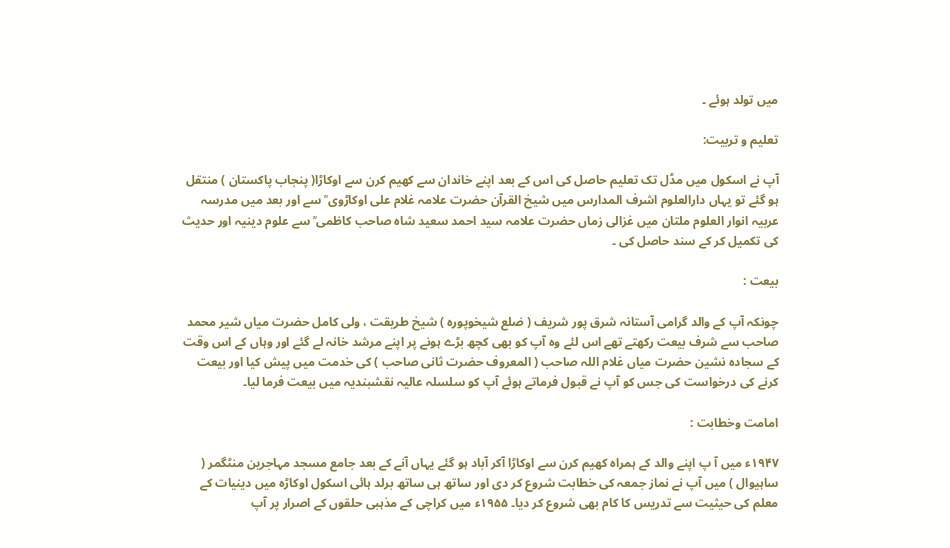میں تولد ہوئے ۔

تعلیم و تربیت:

آپ نے اسکول میں مڈل تک تعلیم حاصل کی اس کے بعد اپنے خاندان سے کھیم کرن سے اوکاڑا( پنجاب پاکستان ) منتقل ہو گئے تو یہاں دارالعلوم اشرف المدارس میں شیخ القرآن حضرت علامہ غلام علی اوکاڑوی ؒ سے اور بعد میں مدرسہ عربیہ انوار العلوم ملتان میں غزالی زماں حضرت علامہ سید احمد سعید شاہ صاحب کاظمی ؒ سے علوم دینیہ اور حدیث کی تکمیل کر کے سند حاصل کی ۔

بیعت :

چونکہ آپ کے والد گرامی آستانہ شرق پور شریف ( ضلع شیخوپورہ ) شیخ طریقت ، ولی کامل حضرت میاں شیر محمد صاحب سے شرف بیعت رکھتے تھے اس لئے وہ آپ کو بھی کچھ بڑے ہونے پر اپنے مرشد خانہ لے گئے اور وہاں کے اس وقت کے سجادہ نشین حضرت میاں غلام اللہ صاحب ( المعروف حضرت ثانی صاحب ) کی خدمت میں پیش کیا اور بیعت کرنے کی درخواست کی جس کو آپ نے قبول فرماتے ہوئے آپ کو سلسلہ عالیہ نقشبندیہ میں بیعت فرما لیا۔

امامت وخطابت :

۱۹۴۷ء میں آ پ اپنے والد کے ہمراہ کھیم کرن سے اوکاڑا آکر آباد ہو گئے یہاں آنے کے بعد جامع مسجد مہاجرین منٹگمر ( ساہیوال ) میں آپ نے نماز جمعہ کی خطابت شروع کر دی اور ساتھ ہی ساتھ برلد ہائی اسکول اوکاڑہ میں دینیات کے معلم کی حیثیت سے تدریس کا کام بھی شروع کر دیا۔ ۱۹۵۵ء میں کراچی کے مذہبی حلقوں کے اصرار پر آپ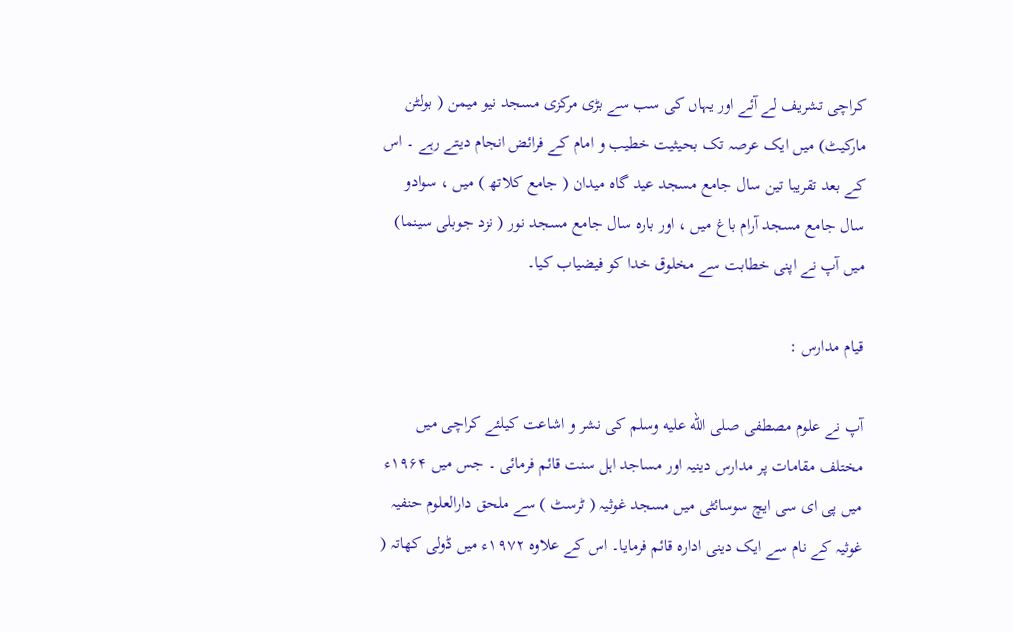کراچی تشریف لے آئے اور یہاں کی سب سے بڑی مرکزی مسجد نیو میمن ( بولٹن مارکیٹ) میں ایک عرصہ تک بحیثیت خطیب و امام کے فرائض انجام دیتے رہے ۔ اس کے بعد تقریبا تین سال جامع مسجد عید گاہ میدان ( جامع کلاتھ ) میں ، سوادو سال جامع مسجد آرام باغ میں ، اور بارہ سال جامع مسجد نور ( نزد جوبلی سینما) میں آپ نے اپنی خطابت سے مخلوق خدا کو فیضیاب کیا۔

قیام مدارس :

آپ نے علوم مصطفی صلى الله عليه وسلم کی نشر و اشاعت کیلئے کراچی میں مختلف مقامات پر مدارس دینیہ اور مساجد اہل سنت قائم فرمائی ۔ جس میں ۱۹۶۴ء میں پی ای سی ایچ سوسائٹی میں مسجد غوثیہ ( ٹرسٹ ) سے ملحق دارالعلوم حنفیہ غوثیہ کے نام سے ایک دینی ادارہ قائم فرمایا۔ اس کے علاوہ ۱۹۷۲ء میں ڈولی کھاتہ (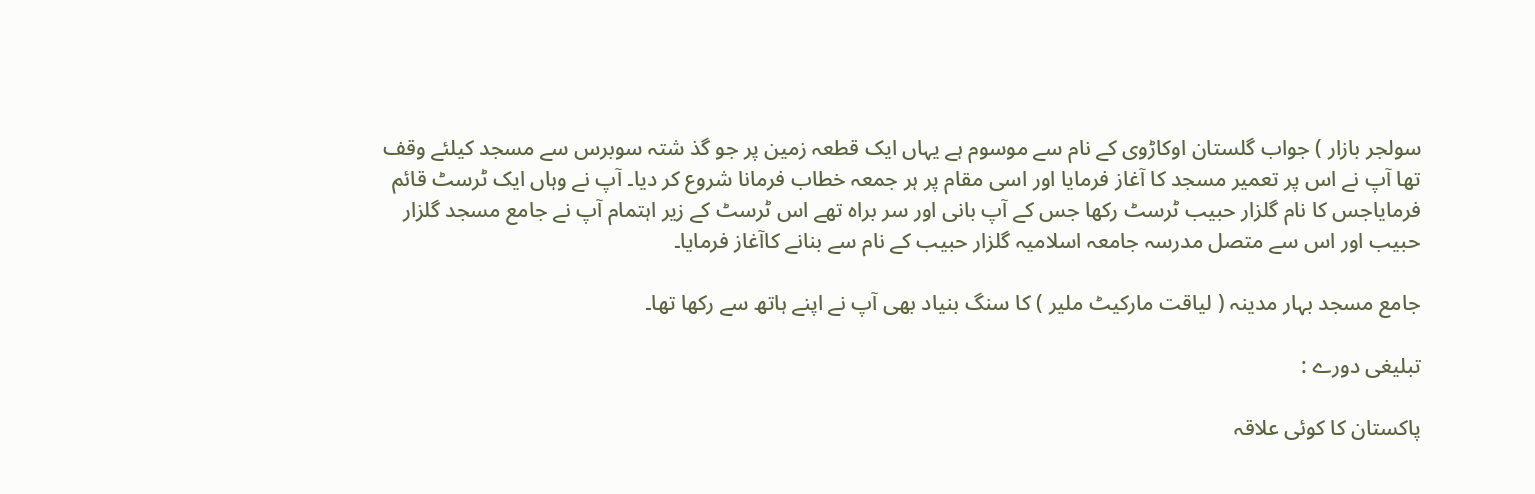سولجر بازار ) جواب گلستان اوکاڑوی کے نام سے موسوم ہے یہاں ایک قطعہ زمین پر جو گذ شتہ سوبرس سے مسجد کیلئے وقف تھا آپ نے اس پر تعمیر مسجد کا آغاز فرمایا اور اسی مقام پر ہر جمعہ خطاب فرمانا شروع کر دیا۔ آپ نے وہاں ایک ٹرسٹ قائم فرمایاجس کا نام گلزار حبیب ٹرسٹ رکھا جس کے آپ بانی اور سر براہ تھے اس ٹرسٹ کے زیر اہتمام آپ نے جامع مسجد گلزار حبیب اور اس سے متصل مدرسہ جامعہ اسلامیہ گلزار حبیب کے نام سے بنانے کاآغاز فرمایا۔

جامع مسجد بہار مدینہ ( لیاقت مارکیٹ ملیر ) کا سنگ بنیاد بھی آپ نے اپنے ہاتھ سے رکھا تھا۔

تبلیغی دورے :

پاکستان کا کوئی علاقہ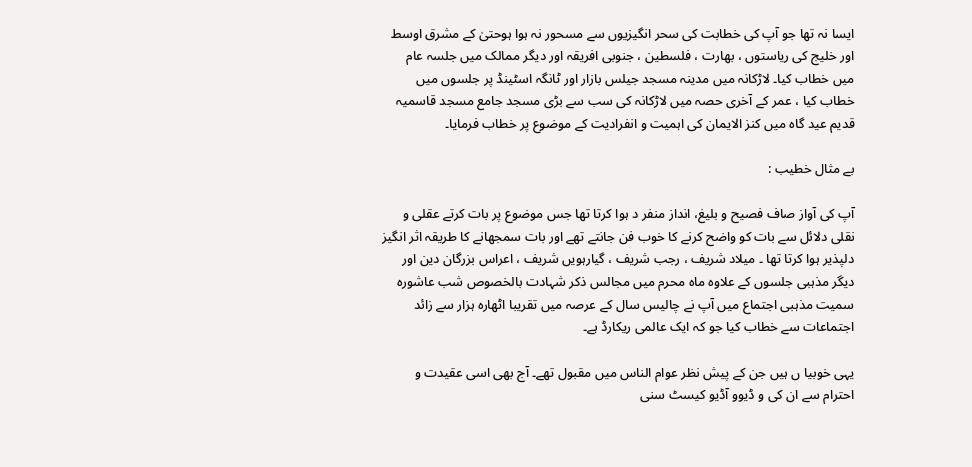ایسا نہ تھا جو آپ کی خطابت کی سحر انگیزیوں سے مسحور نہ ہوا ہوحتیٰ کے مشرق اوسط اور خلیج کی ریاستوں ، بھارت ، فلسطین ، جنوبی افریقہ اور دیگر ممالک میں جلسہ عام میں خطاب کیا۔ لاڑکانہ میں مدینہ مسجد جیلس بازار اور ٹانگہ اسٹینڈ پر جلسوں میں خطاب کیا ، عمر کے آخری حصہ میں لاڑکانہ کی سب سے بڑی مسجد جامع مسجد قاسمیہ قدیم عید گاہ میں کنز الایمان کی اہمیت و انفرادیت کے موضوع پر خطاب فرمایا۔

بے مثال خطیب :

آپ کی آواز صاف فصیح و بلیغ، انداز منفر د ہوا کرتا تھا جس موضوع پر بات کرتے عقلی و نقلی دلائل سے بات کو واضح کرنے کا خوب فن جانتے تھے اور بات سمجھانے کا طریقہ اثر انگیز دلپذیر ہوا کرتا تھا ۔ میلاد شریف ، رجب شریف ، گیارہویں شریف ، اعراس بزرگان دین اور دیگر مذہبی جلسوں کے علاوہ ماہ محرم میں مجالس ذکر شہادت بالخصوص شب عاشورہ سمیت مذہبی اجتماع میں آپ نے چالیس سال کے عرصہ میں تقریبا اٹھارہ ہزار سے زائد اجتماعات سے خطاب کیا جو کہ ایک عالمی ریکارڈ ہے۔

یہی خوبیا ں ہیں جن کے پیش نظر عوام الناس میں مقبول تھے۔ آج بھی اسی عقیدت و احترام سے ان کی و ڈیوو آڈیو کیسٹ سنی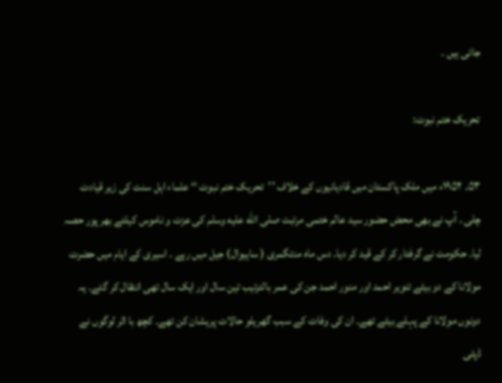جاتی ہیں ۔

تحریک ختم نبوت:

۵۳۔ ۱۹۵۲ء میں ملک پاکستان میں قادیانیوں کے خلاف ’’تحریک ختم نبوت ‘‘ علماء اہل سنت کی زیر قیادت چلی ۔ آپ نے بھی محض حضور سید عالم ختمی مرتبت صلى الله عليه وسلم کی عزت و ناموس کیلئے بھر پور حصہ لیا۔ حکومت نے گرفتار کر کے قید کر دیا۔ دس ماہ منٹگمری ( ساہیوال) جیل میں رہے ۔ اسیری کے ایام میں حضرت مولانا کے دو بیٹے تنویر احمد اور منور احمد جن کی عمر بالترتیب تین سال اور ایک سال تھی انتقال کر گئے۔ یہ دونوں مولانا کے پہلے بیٹے تھے۔ ان کی وفات کے سبب گھریلو حالات پریشان کن تھے۔ کچھ با اثر لوگوں نے ڈپٹی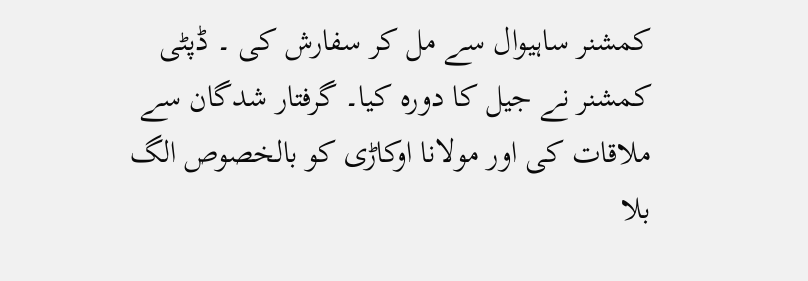کمشنر ساہیوال سے مل کر سفارش کی ۔ ڈپٹی کمشنر نے جیل کا دورہ کیا۔ گرفتار شدگان سے ملاقات کی اور مولانا اوکاڑی کو بالخصوص الگ بلا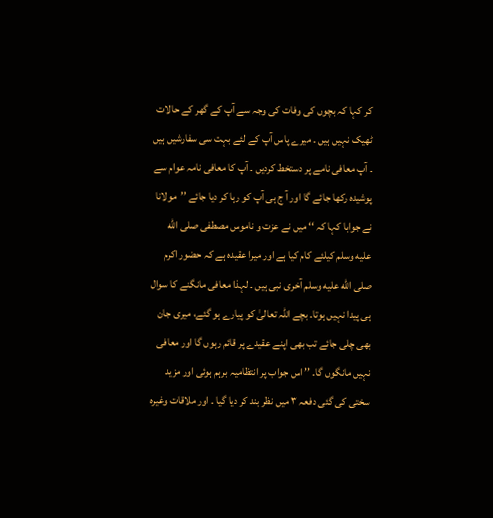کر کہا کہ بچوں کی وفات کی وجہ سے آپ کے گھر کے حالات ٹھیک نہیں ہیں ۔ میرے پاس آپ کے لئے بہت سی سفارشیں ہیں ۔ آپ معافی نامے پر دستخط کردیں ۔ آپ کا معافی نامہ عوام سے پوشیدہ رکھا جائے گا اور آ ج ہی آپ کو رہا کر دیا جائے ’’مولانا نے جوابا کہا کہ ‘‘ میں نے عزت و ناموس مصطفی صلى الله عليه وسلم کیلئے کام کیا ہے اور میرا عقیدہ ہے کہ حضور اکرم صلى الله عليه وسلم آخری نبی ہیں ۔ لہذا معافی مانگنے کا سوال ہی پیدا نہیں ہوتا۔ بچے اللہ تعالیٰ کو پیارے ہو گئے، میری جان بھی چلی جائے تب بھی اپنے عقیدے پر قائم رہوں گا اور معافی نہیں مانگوں گا۔ ’’ اس جواب پر انتظامیہ برہم ہوئی اور مزید سختی کی گئی دفعہ ۳ میں نظر بند کر دیا گیا ۔ اور ملاقات وغیرہ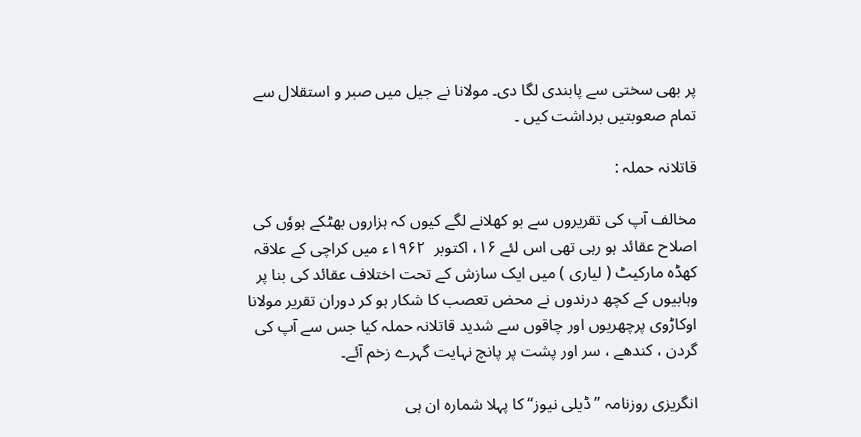پر بھی سختی سے پابندی لگا دی۔ مولانا نے جیل میں صبر و استقلال سے تمام صعوبتیں برداشت کیں ۔

قاتلانہ حملہ :

مخالف آپ کی تقریروں سے بو کھلانے لگے کیوں کہ ہزاروں بھٹکے ہووٗں کی اصلاح عقائد ہو رہی تھی اس لئے ۱۶، اکتوبر  ۱۹۶۲ء میں کراچی کے علاقہ کھڈہ مارکیٹ ( لیاری ) میں ایک سازش کے تحت اختلاف عقائد کی بنا پر وہابیوں کے کچھ درندوں نے محض تعصب کا شکار ہو کر دوران تقریر مولانا اوکاڑوی پرچھریوں اور چاقوں سے شدید قاتلانہ حملہ کیا جس سے آپ کی گردن ، کندھے ، سر اور پشت پر پانچ نہایت گہرے زخم آئے۔

انگریزی روزنامہ ’’ ڈیلی نیوز‘‘ کا پہلا شمارہ ان ہی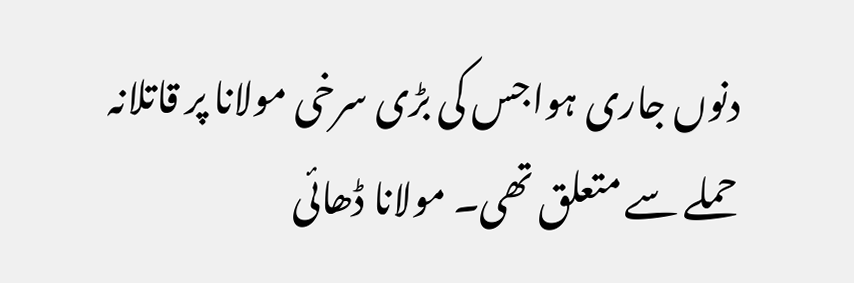دنوں جاری ہواجس کی بڑی سرخی مولانا پر قاتلانہ حملے سے متعلق تھی۔ مولانا ڈھائی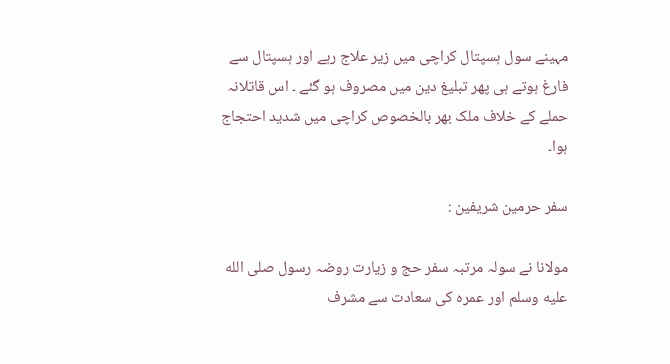مہینے سول ہسپتال کراچی میں زیر علاج رہے اور ہسپتال سے فارغ ہوتے ہی پھر تبلیغ دین میں مصروف ہو گئے ۔ اس قاتلانہ حملے کے خلاف ملک بھر بالخصوص کراچی میں شدید احتجاج ہوا۔

سفر حرمین شریفین :

مولانا نے سولہ مرتبہ سفر حج و زیارت روضہ رسول صلى الله عليه وسلم اور عمرہ کی سعادت سے مشرف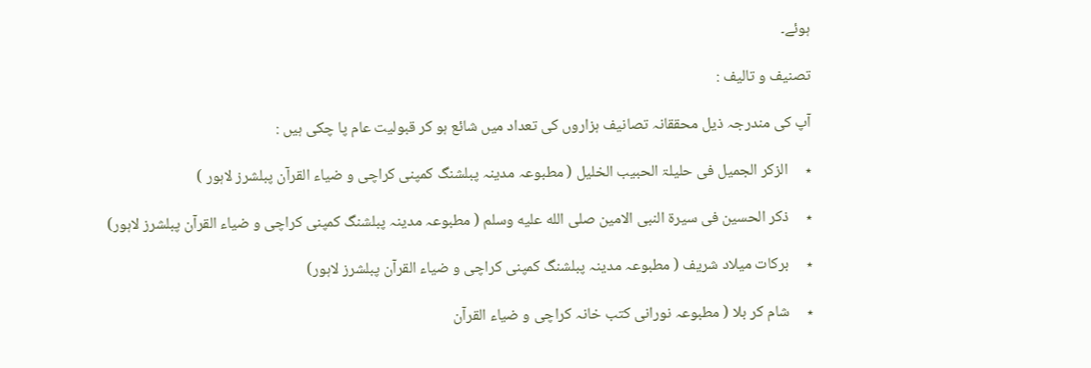ہوئے۔

تصنیف و تالیف :

آپ کی مندرجہ ذیل محققانہ تصانیف ہزاروں کی تعداد میں شائع ہو کر قبولیت عام پا چکی ہیں :

٭     الزکر الجمیل فی حلیلۃ الحبیب الخلیل ( مطبوعہ مدینہ پبلشنگ کمپنی کراچی و ضیاء القرآن پبلشرز لاہور )

٭     ذکر الحسین فی سیرۃ النبی الامین صلى الله عليه وسلم ( مطبوعہ مدینہ پبلشنگ کمپنی کراچی و ضیاء القرآن پبلشرز لاہور)

٭     برکات میلاد شریف ( مطبوعہ مدینہ پبلشنگ کمپنی کراچی و ضیاء القرآن پبلشرز لاہور)

٭     شام کر بلا ( مطبوعہ نورانی کتب خانہ کراچی و ضیاء القرآن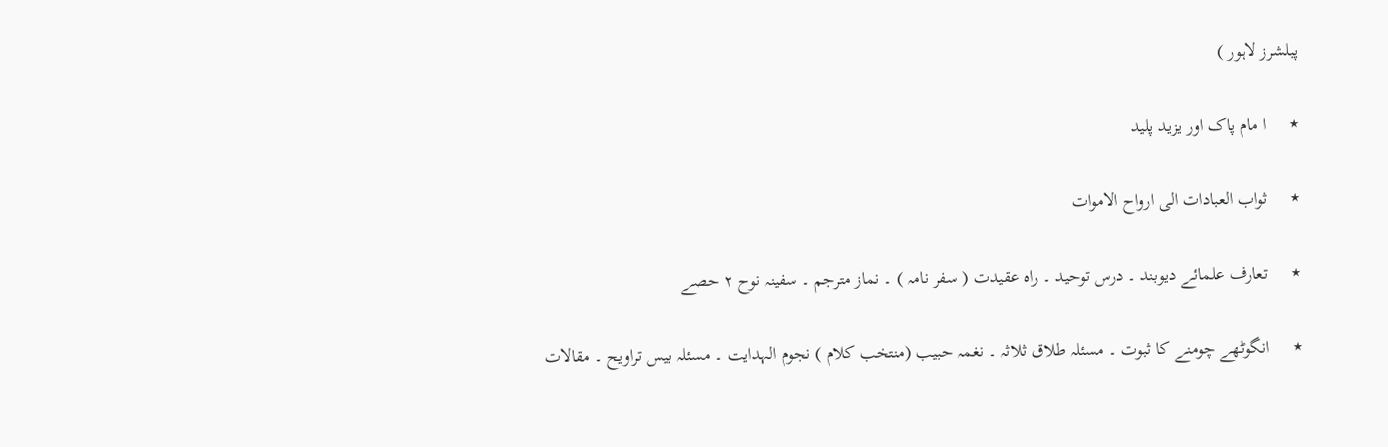پبلشرز لاہور )

٭     ا مام پاک اور یزید پلید

٭     ثواب العبادات الی ارواح الاموات

٭     تعارف علمائے دیوبند ۔ درس توحید ۔ راہ عقیدت ( سفر نامہ ) ۔ نماز مترجم ۔ سفینہ نوح ۲ حصے

٭     انگوٹھے چومنے کا ثبوت ۔ مسئلہ طلاق ثلاثہ ۔ نغمہ حبیب (منتخب کلام ) نجوم الہدایت ۔ مسئلہ بیس تراویح ۔ مقالات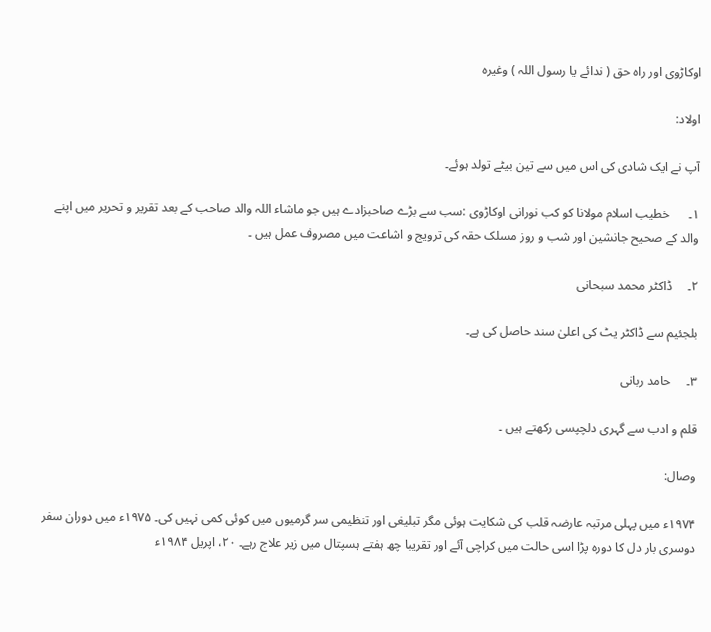اوکاڑوی اور راہ حق ( ندائے یا رسول اللہ ) وغیرہ

اولاد:

آپ نے ایک شادی کی اس میں سے تین بیٹے تولد ہوئے۔

۱۔      خطیب اسلام مولانا کو کب نورانی اوکاڑوی :سب سے بڑے صاحبزادے ہیں جو ماشاء اللہ والد صاحب کے بعد تقریر و تحریر میں اپنے والد کے صحیح جانشین اور شب و روز مسلک حقہ کی ترویج و اشاعت میں مصروف عمل ہیں ۔

۲۔     ڈاکٹر محمد سبحانی

بلجئیم سے ڈاکٹر یٹ کی اعلیٰ سند حاصل کی ہے۔

۳۔     حامد ربانی

قلم و ادب سے گہری دلچپسی رکھتے ہیں ۔

وصال:

۱۹۷۴ء میں پہلی مرتبہ عارضہ قلب کی شکایت ہوئی مگر تبلیغی اور تنظیمی سر گرمیوں میں کوئی کمی نہیں کی۔ ۱۹۷۵ء میں دوران سفر دوسری بار دل کا دورہ پڑا اسی حالت میں کراچی آئے اور تقریبا چھ ہفتے ہسپتال میں زیر علاج رہے۔ ۲۰، اپریل ۱۹۸۴ء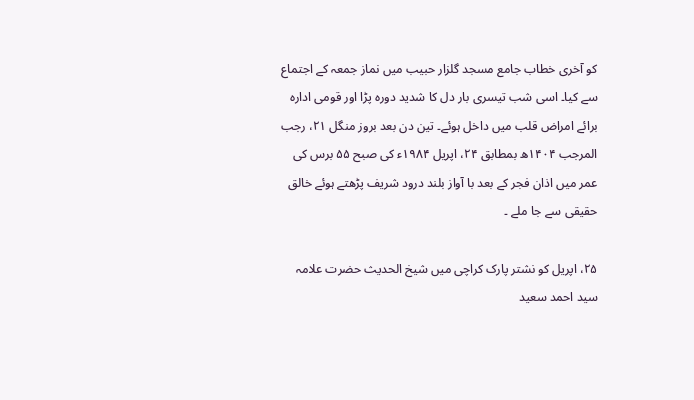کو آخری خطاب جامع مسجد گلزار حبیب میں نماز جمعہ کے اجتماع سے کیا۔ اسی شب تیسری بار دل کا شدید دورہ پڑا اور قومی ادارہ برائے امراض قلب میں داخل ہوئے۔ تین دن بعد بروز منگل ۲۱، رجب المرجب ۱۴۰۴ھ بمطابق ۲۴، اپریل ۱۹۸۴ء کی صبح ۵۵ برس کی عمر میں اذان فجر کے بعد با آواز بلند درود شریف پڑھتے ہوئے خالق حقیقی سے جا ملے ۔

۲۵، اپریل کو نشتر پارک کراچی میں شیخ الحدیث حضرت علامہ سید احمد سعید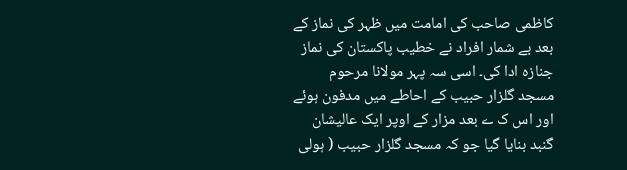کاظمی صاحب کی امامت میں ظہر کی نماز کے بعد بے شمار افراد نے خطیب پاکستان کی نماز جنازہ ادا کی۔ اسی سہ پہر مولانا مرحوم مسجد گلزار حبیب کے احاطے میں مدفون ہوئے اور اس ک ے بعد مزار کے اوپر ایک عالیشان گنبد بنایا گیا جو کہ مسجد گلزار حبیب ( ہولی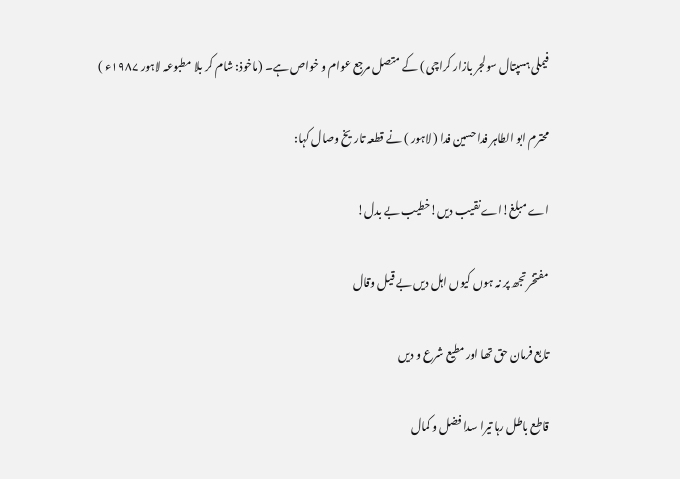فیملی ہسپتال سولجر بازار کراچی ) کے متصل مرجع عوام و خواص ہے۔ (ماخوذ: شام کر بلا مطبوعہ لاہور ۱۹۸۷ء )

محترم ابو الطاہر فدا حسین فدا ( لاہور ) نے قطعہ تاریخ وصال کہا:

اے مبلغ!اے نقیب دیں!خطیب بے بدل!

مفتخر تجھ پر نہ ہوں کیوں اہل دیں بے قیل وقال

تابع فرمان حق تھا اور مطیع شرع و دیں

قاطع باطل رہا تیرا سدا فضل و کمال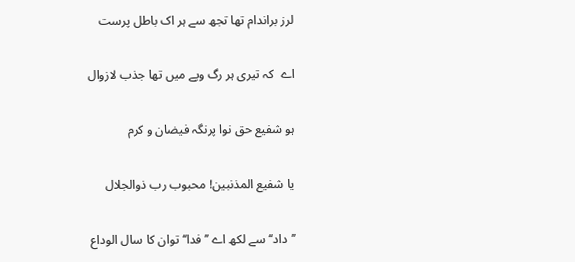لرز براندام تھا تجھ سے ہر اک باطل پرست

اے  کہ تیری ہر رگ وپے میں تھا جذب لازوال

ہو شفیع حق نوا پرنگہ فیضان و کرم

یا شفیع المذنبین! محبوب رب ذوالجلال

’’داد‘‘ سے لکھ اے ’’فدا‘‘ توان کا سال الوداع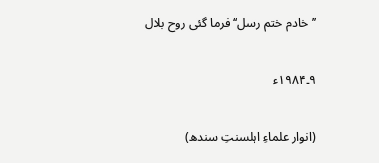’’خادم ختم رسل‘‘ فرما گئی روح بلال

۹۔۱۹۸۴ء

(انوار علماءِ اہلسنتِ سندھ)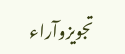تجویزوآراء